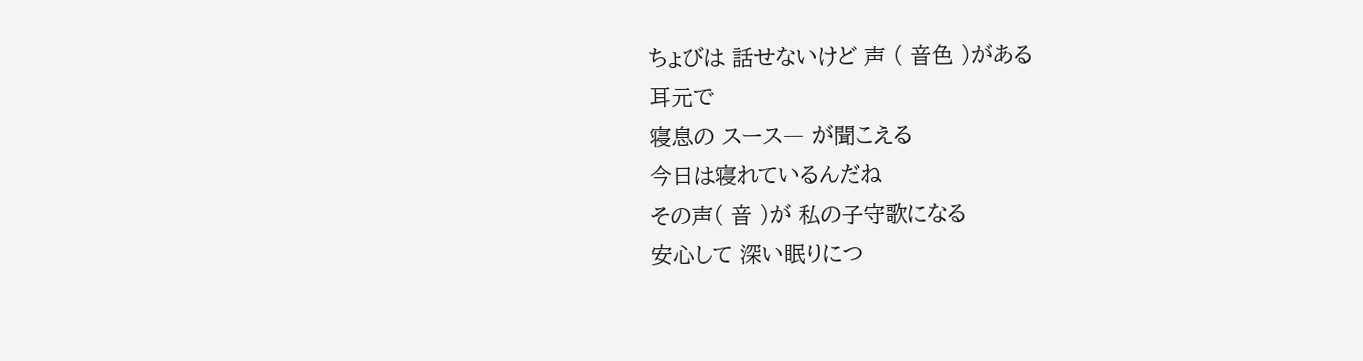ちょびは 話せないけど 声 ( 音色 )がある
耳元で
寝息の スース― が聞こえる
今日は寝れているんだね
その声( 音 )が 私の子守歌になる
安心して 深い眠りにつ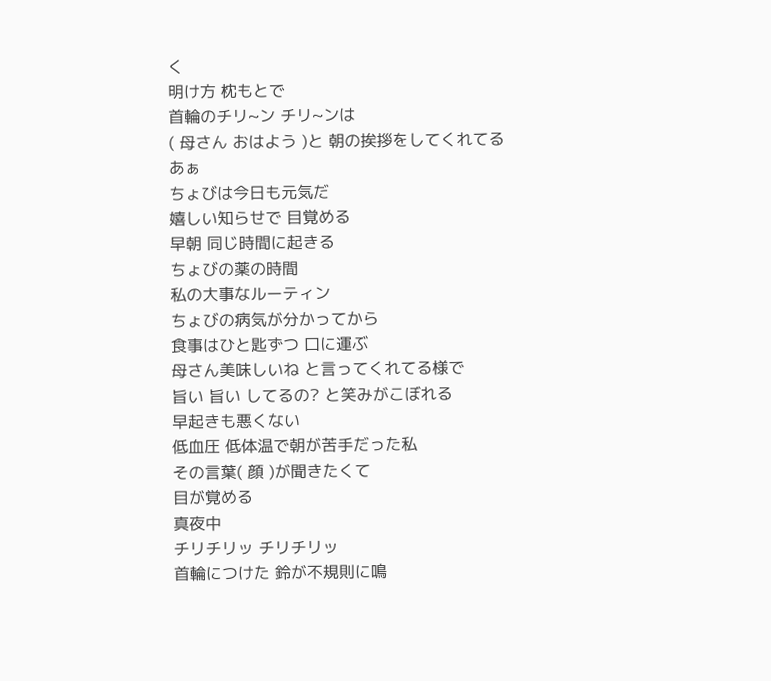く
明け方 枕もとで
首輪のチリ~ン チリ~ンは
( 母さん おはよう )と 朝の挨拶をしてくれてる
あぁ
ちょびは今日も元気だ
嬉しい知らせで 目覚める
早朝 同じ時間に起きる
ちょびの薬の時間
私の大事なルーティン
ちょびの病気が分かってから
食事はひと匙ずつ 口に運ぶ
母さん美味しいね と言ってくれてる様で
旨い 旨い してるの? と笑みがこぼれる
早起きも悪くない
低血圧 低体温で朝が苦手だった私
その言葉( 顔 )が聞きたくて
目が覚める
真夜中
チリチリッ チリチリッ
首輪につけた 鈴が不規則に鳴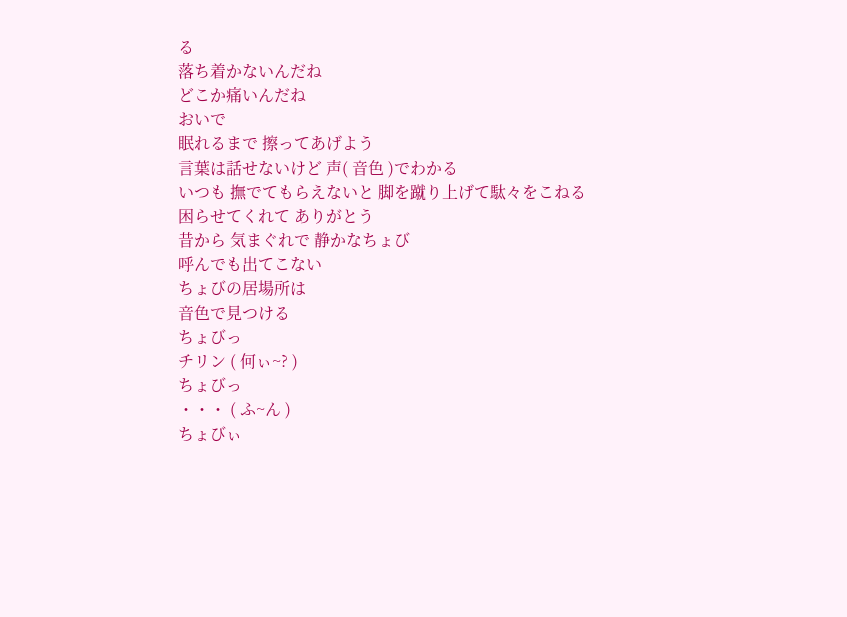る
落ち着かないんだね
どこか痛いんだね
おいで
眠れるまで 擦ってあげよう
言葉は話せないけど 声( 音色 )でわかる
いつも 撫でてもらえないと 脚を蹴り上げて駄々をこねる
困らせてくれて ありがとう
昔から 気まぐれで 静かなちょび
呼んでも出てこない
ちょびの居場所は
音色で見つける
ちょびっ
チリン ( 何ぃ~? )
ちょびっ
・・・ ( ふ~ん )
ちょびぃ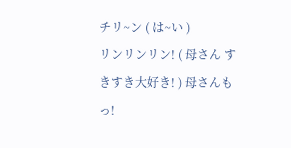チリ~ン ( は~い )
リンリンリン! ( 母さん すきすき大好き! ) 母さんもっ!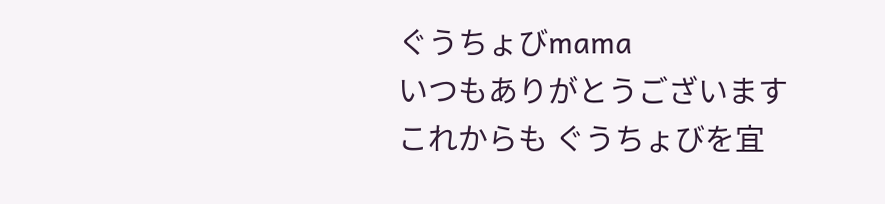ぐうちょびmama
いつもありがとうございます
これからも ぐうちょびを宜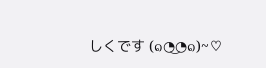しくです (๑◔‿◔๑)~♡